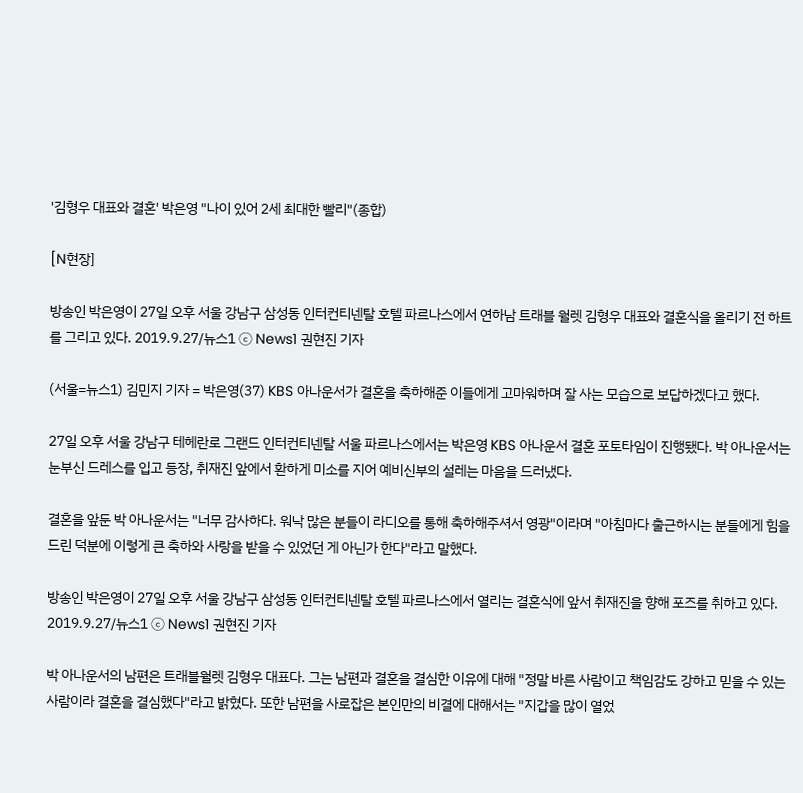'김형우 대표와 결혼' 박은영 "나이 있어 2세 최대한 빨리"(종합)

[N현장]

방송인 박은영이 27일 오후 서울 강남구 삼성동 인터컨티넨탈 호텔 파르나스에서 연하남 트래블 월렛 김형우 대표와 결혼식을 올리기 전 하트를 그리고 있다. 2019.9.27/뉴스1 ⓒ News1 권현진 기자

(서울=뉴스1) 김민지 기자 = 박은영(37) KBS 아나운서가 결혼을 축하해준 이들에게 고마워하며 잘 사는 모습으로 보답하겠다고 했다.

27일 오후 서울 강남구 테헤란로 그랜드 인터컨티넨탈 서울 파르나스에서는 박은영 KBS 아나운서 결혼 포토타임이 진행됐다. 박 아나운서는 눈부신 드레스를 입고 등장, 취재진 앞에서 환하게 미소를 지어 예비신부의 설레는 마음을 드러냈다.

결혼을 앞둔 박 아나운서는 "너무 감사하다. 워낙 많은 분들이 라디오를 통해 축하해주셔서 영광"이라며 "아침마다 출근하시는 분들에게 힘을 드린 덕분에 이렇게 큰 축하와 사랑을 받을 수 있었던 게 아닌가 한다"라고 말했다.

방송인 박은영이 27일 오후 서울 강남구 삼성동 인터컨티넨탈 호텔 파르나스에서 열리는 결혼식에 앞서 취재진을 향해 포즈를 취하고 있다. 2019.9.27/뉴스1 ⓒ News1 권현진 기자

박 아나운서의 남편은 트래블월렛 김형우 대표다. 그는 남편과 결혼을 결심한 이유에 대해 "정말 바른 사람이고 책임감도 강하고 믿을 수 있는 사람이라 결혼을 결심했다"라고 밝혔다. 또한 남편을 사로잡은 본인만의 비결에 대해서는 "지갑을 많이 열었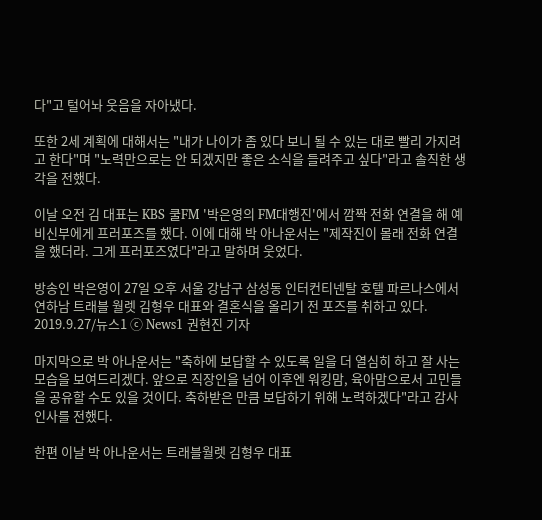다"고 털어놔 웃음을 자아냈다.

또한 2세 계획에 대해서는 "내가 나이가 좀 있다 보니 될 수 있는 대로 빨리 가지려고 한다"며 "노력만으로는 안 되겠지만 좋은 소식을 들려주고 싶다"라고 솔직한 생각을 전했다.

이날 오전 김 대표는 KBS 쿨FM '박은영의 FM대행진'에서 깜짝 전화 연결을 해 예비신부에게 프러포즈를 했다. 이에 대해 박 아나운서는 "제작진이 몰래 전화 연결을 했더라. 그게 프러포즈였다"라고 말하며 웃었다.

방송인 박은영이 27일 오후 서울 강남구 삼성동 인터컨티넨탈 호텔 파르나스에서 연하남 트래블 월렛 김형우 대표와 결혼식을 올리기 전 포즈를 취하고 있다. 2019.9.27/뉴스1 ⓒ News1 권현진 기자

마지막으로 박 아나운서는 "축하에 보답할 수 있도록 일을 더 열심히 하고 잘 사는 모습을 보여드리겠다. 앞으로 직장인을 넘어 이후엔 워킹맘, 육아맘으로서 고민들을 공유할 수도 있을 것이다. 축하받은 만큼 보답하기 위해 노력하겠다"라고 감사 인사를 전했다.

한편 이날 박 아나운서는 트래블월렛 김형우 대표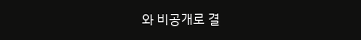와 비공개로 결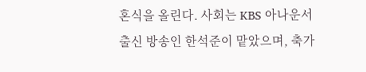혼식을 올린다. 사회는 KBS 아나운서 출신 방송인 한석준이 맡았으며, 축가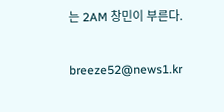는 2AM 창민이 부른다.

breeze52@news1.kr